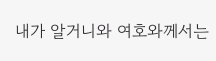내가 알거니와 여호와께서는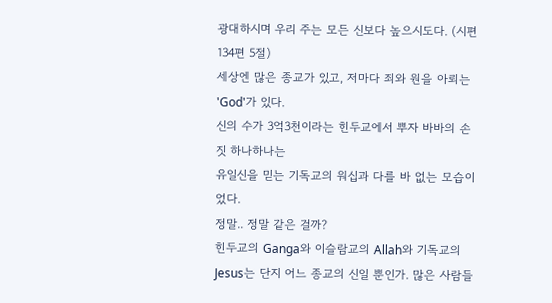광대하시며 우리 주는 모든 신보다 높으시도다. (시편 134편 5절)
세상엔 많은 종교가 있고, 저마다 죄와 원을 아뢰는 'God'가 있다.
신의 수가 3억3천이라는 힌두교에서 뿌자 바바의 손짓 하나하나는
유일신을 믿는 기독교의 워십과 다를 바 없는 모습이었다.
정말.. 정말 같은 걸까?
힌두교의 Ganga와 이슬람교의 Allah와 기독교의 Jesus는 단지 어느 종교의 신일 뿐인가. 많은 사람들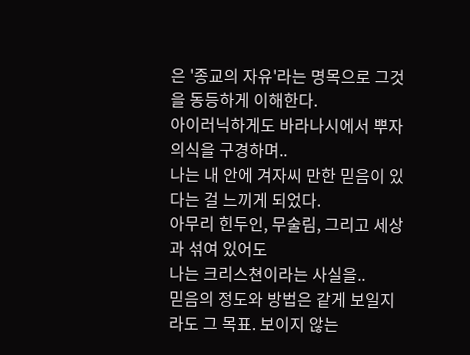은 '종교의 자유'라는 명목으로 그것을 동등하게 이해한다.
아이러닉하게도 바라나시에서 뿌자의식을 구경하며..
나는 내 안에 겨자씨 만한 믿음이 있다는 걸 느끼게 되었다.
아무리 힌두인, 무술림, 그리고 세상과 섞여 있어도
나는 크리스쳔이라는 사실을..
믿음의 정도와 방법은 같게 보일지라도 그 목표. 보이지 않는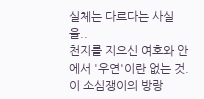실체는 다르다는 사실을..
천지를 지으신 여호와 안에서 '우연'이란 없는 것.
이 소심쟁이의 방랑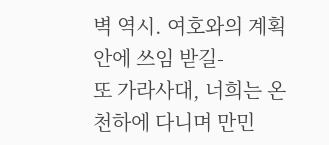벽 역시. 여호와의 계획 안에 쓰임 받길-
또 가라사대, 너희는 온 천하에 다니며 만민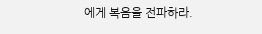에게 복음을 전파하라.